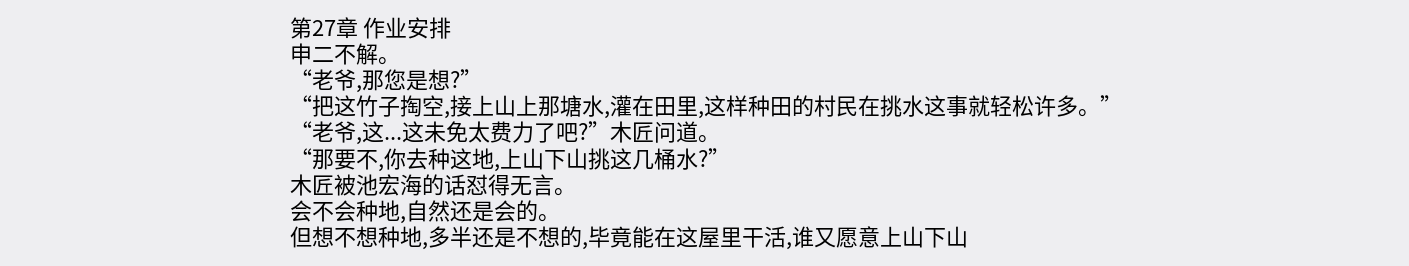第27章 作业安排
申二不解。
“老爷,那您是想?”
“把这竹子掏空,接上山上那塘水,灌在田里,这样种田的村民在挑水这事就轻松许多。”
“老爷,这...这未免太费力了吧?”木匠问道。
“那要不,你去种这地,上山下山挑这几桶水?”
木匠被池宏海的话怼得无言。
会不会种地,自然还是会的。
但想不想种地,多半还是不想的,毕竟能在这屋里干活,谁又愿意上山下山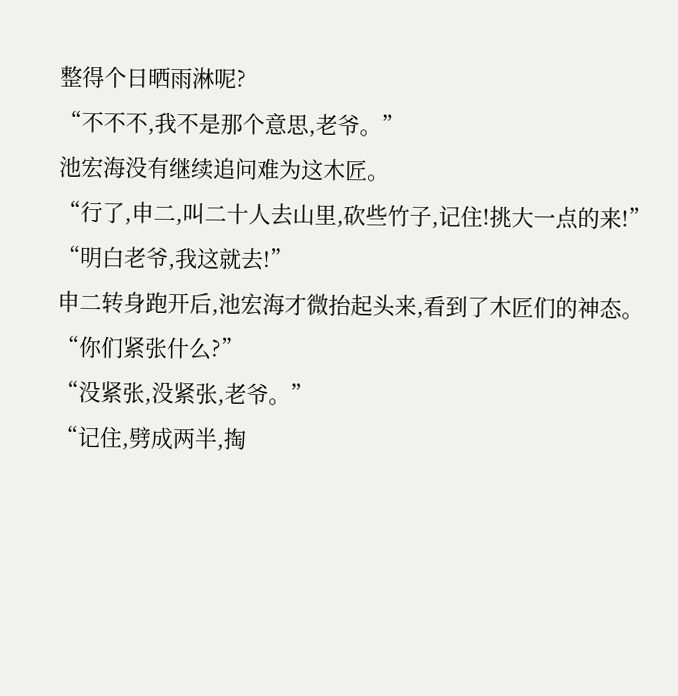整得个日晒雨淋呢?
“不不不,我不是那个意思,老爷。”
池宏海没有继续追问难为这木匠。
“行了,申二,叫二十人去山里,砍些竹子,记住!挑大一点的来!”
“明白老爷,我这就去!”
申二转身跑开后,池宏海才微抬起头来,看到了木匠们的神态。
“你们紧张什么?”
“没紧张,没紧张,老爷。”
“记住,劈成两半,掏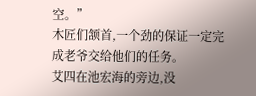空。”
木匠们颔首,一个劲的保证一定完成老爷交给他们的任务。
艾四在池宏海的旁边,没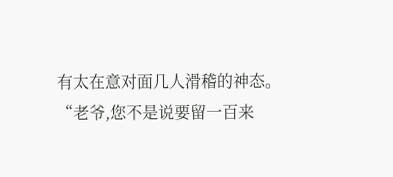有太在意对面几人滑稽的神态。
“老爷,您不是说要留一百来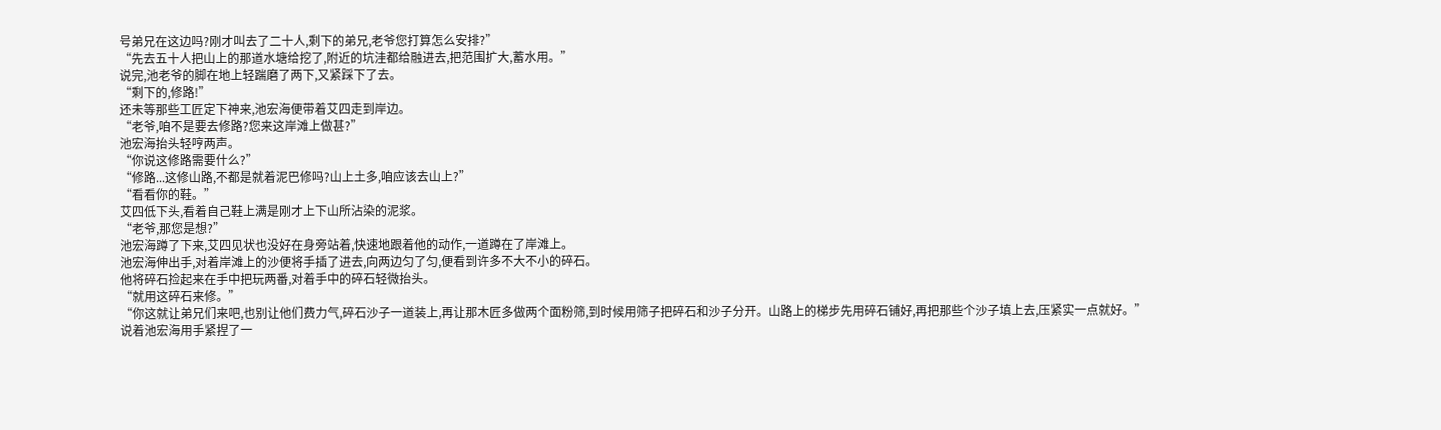号弟兄在这边吗?刚才叫去了二十人,剩下的弟兄,老爷您打算怎么安排?”
“先去五十人把山上的那道水塘给挖了,附近的坑洼都给融进去,把范围扩大,蓄水用。”
说完,池老爷的脚在地上轻踹磨了两下,又紧踩下了去。
“剩下的,修路!”
还未等那些工匠定下神来,池宏海便带着艾四走到岸边。
“老爷,咱不是要去修路?您来这岸滩上做甚?”
池宏海抬头轻哼两声。
“你说这修路需要什么?”
“修路...这修山路,不都是就着泥巴修吗?山上土多,咱应该去山上?”
“看看你的鞋。”
艾四低下头,看着自己鞋上满是刚才上下山所沾染的泥浆。
“老爷,那您是想?”
池宏海蹲了下来,艾四见状也没好在身旁站着,快速地跟着他的动作,一道蹲在了岸滩上。
池宏海伸出手,对着岸滩上的沙便将手插了进去,向两边匀了匀,便看到许多不大不小的碎石。
他将碎石捡起来在手中把玩两番,对着手中的碎石轻微抬头。
“就用这碎石来修。”
“你这就让弟兄们来吧,也别让他们费力气,碎石沙子一道装上,再让那木匠多做两个面粉筛,到时候用筛子把碎石和沙子分开。山路上的梯步先用碎石铺好,再把那些个沙子填上去,压紧实一点就好。”
说着池宏海用手紧捏了一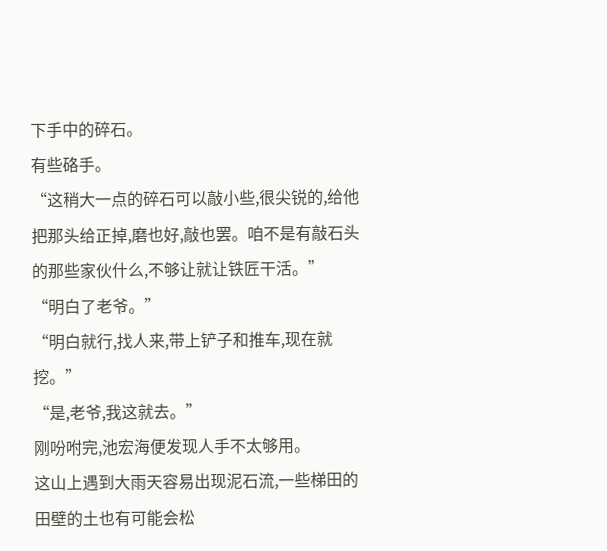下手中的碎石。
有些硌手。
“这稍大一点的碎石可以敲小些,很尖锐的,给他把那头给正掉,磨也好,敲也罢。咱不是有敲石头的那些家伙什么,不够让就让铁匠干活。”
“明白了老爷。”
“明白就行,找人来,带上铲子和推车,现在就挖。”
“是,老爷,我这就去。”
刚吩咐完,池宏海便发现人手不太够用。
这山上遇到大雨天容易出现泥石流,一些梯田的田壁的土也有可能会松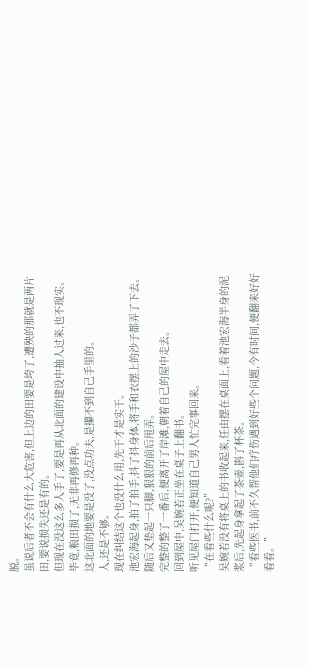脱。
虽说后者不会有什么大危害,但上边的田要是垮了,遭殃的那就是两片田,要说损失还是有的。
但现在没这么多人手了,要是再从北面的建设中抽人过来,也不现实。
毕竟,粮田损了,无非再修再种。
这北面的地要是没了,没点功夫,是攥不到自己手里的。
人,还是不够。
现在纠结这个也没什么用,先干才是实干。
池宏海起身,拍了拍手,抖了抖身体,将手和衣摆上的沙子都弄了下去。
随后又垫起一只脚,狠狠的前后甩弄。
完整的整了一番后,便离开了岸滩,朝着自己的屋中走去。
回到屋中,吴婉若正坐在桌子上翻书。
听见屋门打开,便知道自己男人忙完事回来。
“在看些什么呢?”
吴婉若没有将桌上的书收起来,任由摆在桌面上,看着池宏海半身的泥浆后,先起身拿起了茶壶,斟了杯茶。
“看些医书,前不久帮他们疗伤遇到好些个问题,今有时间,便翻来好好看看。”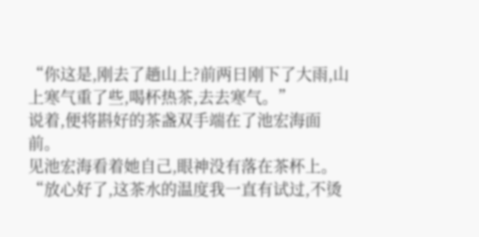“你这是,刚去了趟山上?前两日刚下了大雨,山上寒气重了些,喝杯热茶,去去寒气。”
说着,便将斟好的茶盏双手端在了池宏海面前。
见池宏海看着她自己,眼神没有落在茶杯上。
“放心好了,这茶水的温度我一直有试过,不烫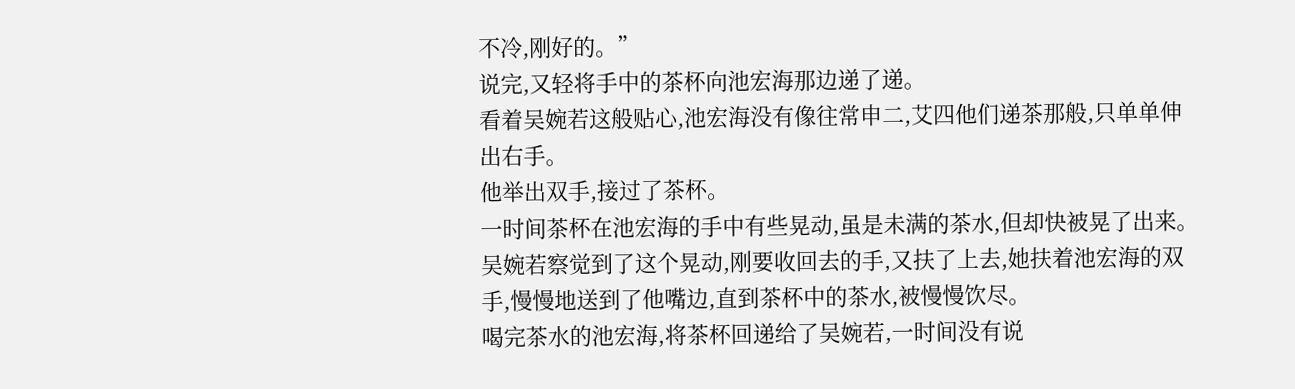不冷,刚好的。”
说完,又轻将手中的茶杯向池宏海那边递了递。
看着吴婉若这般贴心,池宏海没有像往常申二,艾四他们递茶那般,只单单伸出右手。
他举出双手,接过了茶杯。
一时间茶杯在池宏海的手中有些晃动,虽是未满的茶水,但却快被晃了出来。
吴婉若察觉到了这个晃动,刚要收回去的手,又扶了上去,她扶着池宏海的双手,慢慢地送到了他嘴边,直到茶杯中的茶水,被慢慢饮尽。
喝完茶水的池宏海,将茶杯回递给了吴婉若,一时间没有说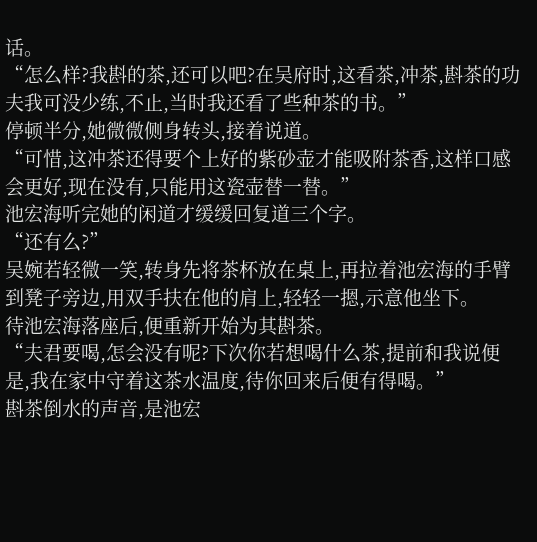话。
“怎么样?我斟的茶,还可以吧?在吴府时,这看茶,冲茶,斟茶的功夫我可没少练,不止,当时我还看了些种茶的书。”
停顿半分,她微微侧身转头,接着说道。
“可惜,这冲茶还得要个上好的紫砂壶才能吸附茶香,这样口感会更好,现在没有,只能用这瓷壶替一替。”
池宏海听完她的闲道才缓缓回复道三个字。
“还有么?”
吴婉若轻微一笑,转身先将茶杯放在桌上,再拉着池宏海的手臂到凳子旁边,用双手扶在他的肩上,轻轻一摁,示意他坐下。
待池宏海落座后,便重新开始为其斟茶。
“夫君要喝,怎会没有呢?下次你若想喝什么茶,提前和我说便是,我在家中守着这茶水温度,待你回来后便有得喝。”
斟茶倒水的声音,是池宏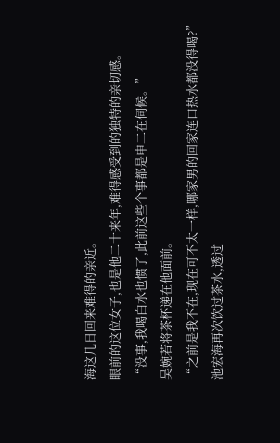海这几日回来难得的亲近。
眼前的这位女子,也是他二十来年,难得感受到的独特的亲切感。
“没事,我喝白水也惯了,此前这些个事都是申二在伺候。”
吴婉若将茶杯递在他面前。
“之前是我不在,现在可不太一样,哪家男的回家连口热水都没得喝?”
池宏海再次饮过茶水,透过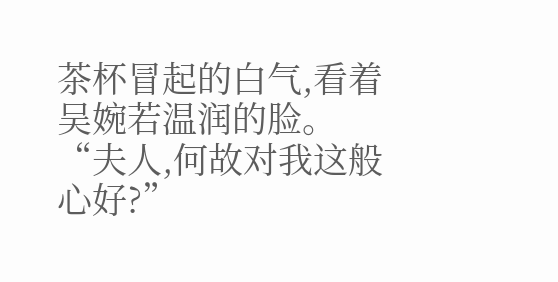茶杯冒起的白气,看着吴婉若温润的脸。
“夫人,何故对我这般心好?”